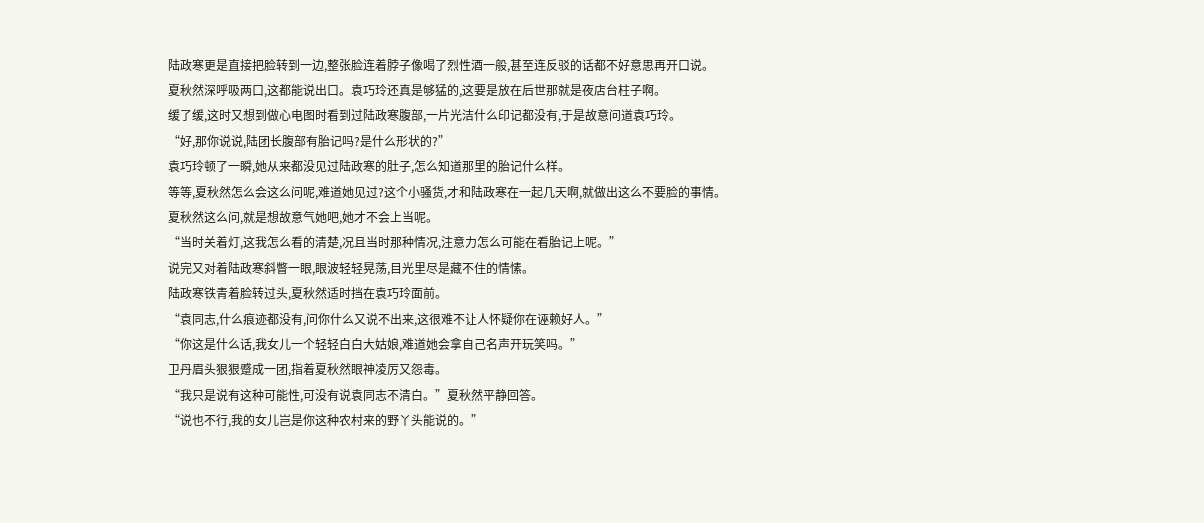陆政寒更是直接把脸转到一边,整张脸连着脖子像喝了烈性酒一般,甚至连反驳的话都不好意思再开口说。
夏秋然深呼吸两口,这都能说出口。袁巧玲还真是够猛的,这要是放在后世那就是夜店台柱子啊。
缓了缓,这时又想到做心电图时看到过陆政寒腹部,一片光洁什么印记都没有,于是故意问道袁巧玲。
“好,那你说说,陆团长腹部有胎记吗?是什么形状的?”
袁巧玲顿了一瞬,她从来都没见过陆政寒的肚子,怎么知道那里的胎记什么样。
等等,夏秋然怎么会这么问呢,难道她见过?这个小骚货,才和陆政寒在一起几天啊,就做出这么不要脸的事情。
夏秋然这么问,就是想故意气她吧,她才不会上当呢。
“当时关着灯,这我怎么看的清楚,况且当时那种情况,注意力怎么可能在看胎记上呢。”
说完又对着陆政寒斜瞥一眼,眼波轻轻晃荡,目光里尽是藏不住的情愫。
陆政寒铁青着脸转过头,夏秋然适时挡在袁巧玲面前。
“袁同志,什么痕迹都没有,问你什么又说不出来,这很难不让人怀疑你在诬赖好人。”
“你这是什么话,我女儿一个轻轻白白大姑娘,难道她会拿自己名声开玩笑吗。”
卫丹眉头狠狠蹙成一团,指着夏秋然眼神凌厉又怨毒。
“我只是说有这种可能性,可没有说袁同志不清白。”夏秋然平静回答。
“说也不行,我的女儿岂是你这种农村来的野丫头能说的。”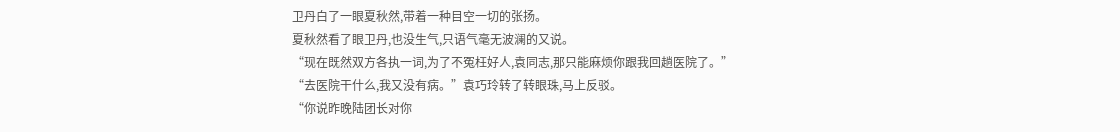卫丹白了一眼夏秋然,带着一种目空一切的张扬。
夏秋然看了眼卫丹,也没生气,只语气毫无波澜的又说。
“现在既然双方各执一词,为了不冤枉好人,袁同志,那只能麻烦你跟我回趟医院了。”
“去医院干什么,我又没有病。”袁巧玲转了转眼珠,马上反驳。
“你说昨晚陆团长对你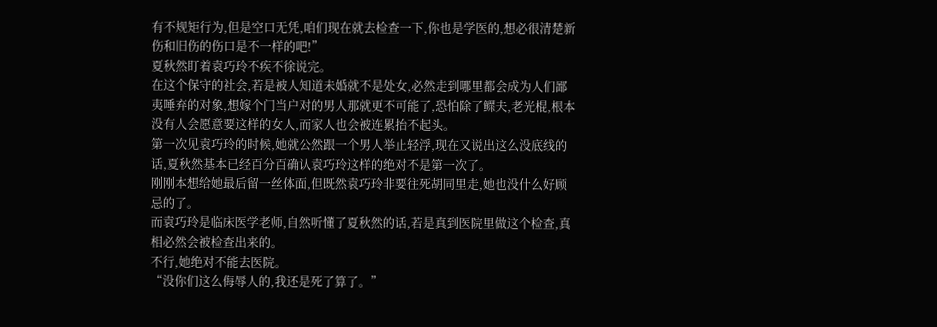有不规矩行为,但是空口无凭,咱们现在就去检查一下,你也是学医的,想必很清楚新伤和旧伤的伤口是不一样的吧!”
夏秋然盯着袁巧玲不疾不徐说完。
在这个保守的社会,若是被人知道未婚就不是处女,必然走到哪里都会成为人们鄙夷唾弃的对象,想嫁个门当户对的男人那就更不可能了,恐怕除了鳏夫,老光棍,根本没有人会愿意要这样的女人,而家人也会被连累抬不起头。
第一次见袁巧玲的时候,她就公然跟一个男人举止轻浮,现在又说出这么没底线的话,夏秋然基本已经百分百确认袁巧玲这样的绝对不是第一次了。
刚刚本想给她最后留一丝体面,但既然袁巧玲非要往死胡同里走,她也没什么好顾忌的了。
而袁巧玲是临床医学老师,自然听懂了夏秋然的话,若是真到医院里做这个检查,真相必然会被检查出来的。
不行,她绝对不能去医院。
“没你们这么侮辱人的,我还是死了算了。”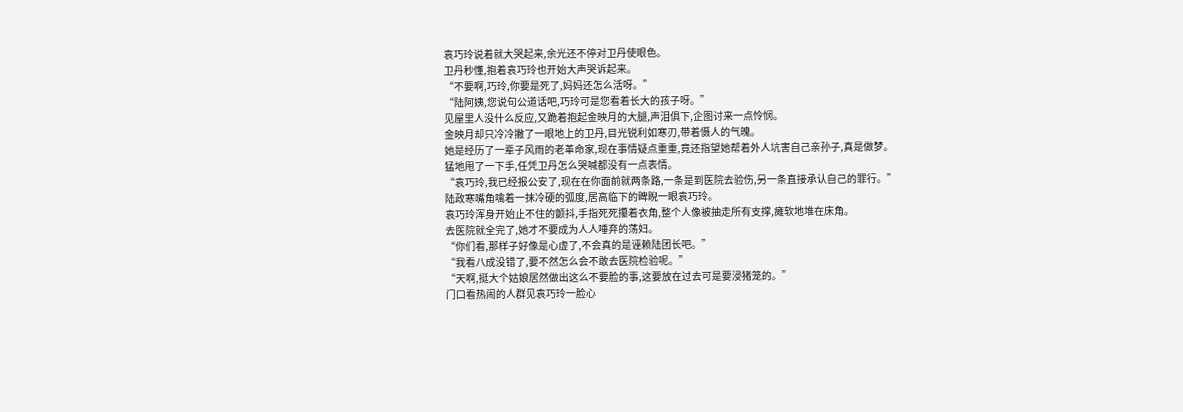袁巧玲说着就大哭起来,余光还不停对卫丹使眼色。
卫丹秒懂,抱着袁巧玲也开始大声哭诉起来。
“不要啊,巧玲,你要是死了,妈妈还怎么活呀。”
“陆阿姨,您说句公道话吧,巧玲可是您看着长大的孩子呀。”
见屋里人没什么反应,又跪着抱起金映月的大腿,声泪俱下,企图讨来一点怜悯。
金映月却只冷冷撇了一眼地上的卫丹,目光锐利如寒刃,带着慑人的气魄。
她是经历了一辈子风雨的老革命家,现在事情疑点重重,竟还指望她帮着外人坑害自己亲孙子,真是做梦。
猛地甩了一下手,任凭卫丹怎么哭喊都没有一点表情。
“袁巧玲,我已经报公安了,现在在你面前就两条路,一条是到医院去验伤,另一条直接承认自己的罪行。”
陆政寒嘴角噙着一抹冷硬的弧度,居高临下的睥睨一眼袁巧玲。
袁巧玲浑身开始止不住的颤抖,手指死死攥着衣角,整个人像被抽走所有支撑,瘫软地堆在床角。
去医院就全完了,她才不要成为人人唾弃的荡妇。
“你们看,那样子好像是心虚了,不会真的是诬赖陆团长吧。”
“我看八成没错了,要不然怎么会不敢去医院检验呢。”
“天啊,挺大个姑娘居然做出这么不要脸的事,这要放在过去可是要浸猪笼的。”
门口看热闹的人群见袁巧玲一脸心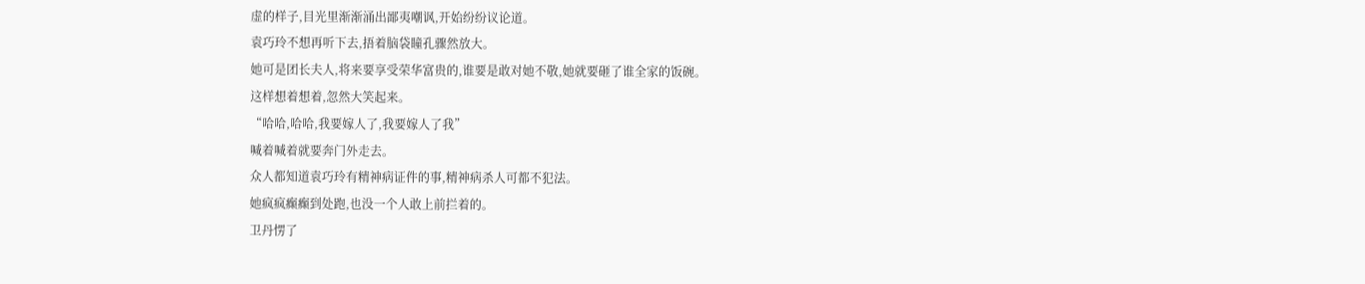虚的样子,目光里渐渐涌出鄙夷嘲讽,开始纷纷议论道。
袁巧玲不想再听下去,捂着脑袋瞳孔骤然放大。
她可是团长夫人,将来要享受荣华富贵的,谁要是敢对她不敬,她就要砸了谁全家的饭碗。
这样想着想着,忽然大笑起来。
“哈哈,哈哈,我要嫁人了,我要嫁人了我”
喊着喊着就要奔门外走去。
众人都知道袁巧玲有精神病证件的事,精神病杀人可都不犯法。
她疯疯癫癫到处跑,也没一个人敢上前拦着的。
卫丹愣了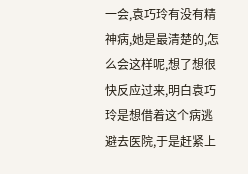一会,袁巧玲有没有精神病,她是最清楚的,怎么会这样呢,想了想很快反应过来,明白袁巧玲是想借着这个病逃避去医院,于是赶紧上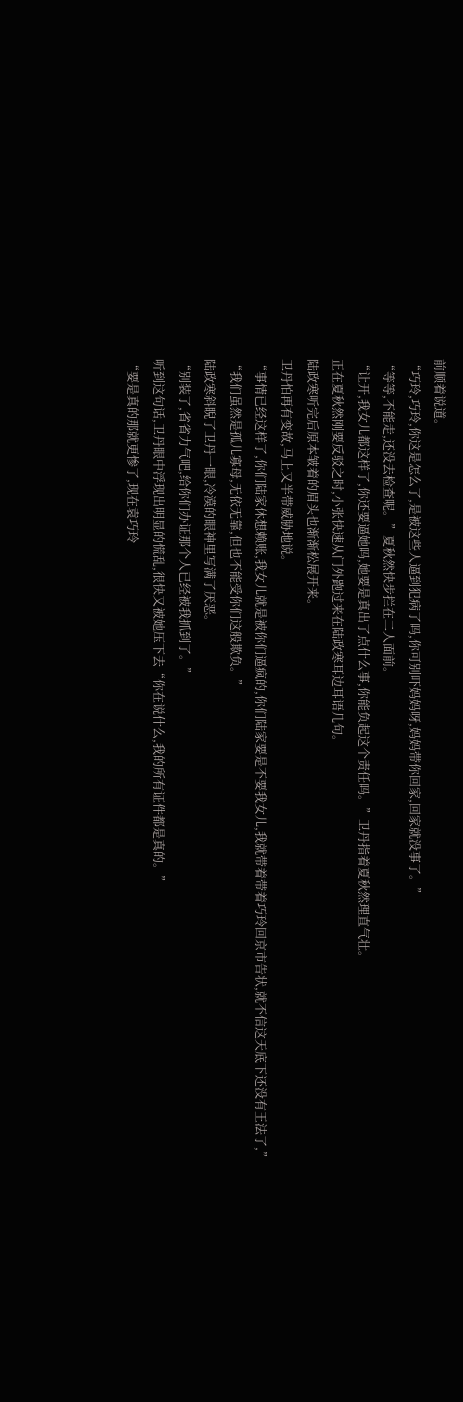前顺着说道。
“巧玲,巧玲,你这是怎么了,是被这些人逼到犯病了吗,你可别吓妈妈呀,妈妈带你回家,回家就没事了。”
“等等,不能走,还没去检查呢。”夏秋然快步拦在二人面前。
“让开,我女儿都这样了,你还要逼她吗,她要是真出了点什么事,你能负起这个责任吗。”卫丹指着夏秋然理直气壮。
正在夏秋然刚要反驳之时,小张快速从门外跑过来在陆政寒耳边耳语几句。
陆政寒听完后原本皱着的眉头也渐渐松展开来。
卫丹怕再有变故,马上又半带威胁地说。
“事情已经这样了,你们陆家休想赖账,我女儿就是被你们逼疯的,你们陆家要是不要我女儿,我就带着带着巧玲回京市告状,就不信这天底下还没有王法了,”
“我们虽然是孤儿寡母,无依无靠,但也不能受你们这般欺负。”
陆政寒斜睨了卫丹一眼,冷漠的眼神里写满了厌恶。
“别装了,省省力气吧,给你们办证那个人已经被我抓到了。”
听到这句话,卫丹眼中浮现出明显的慌乱,很快又被她压下去“你在说什么,我的所有证件都是真的。”
“要是真的那就更惨了,现在袁巧玲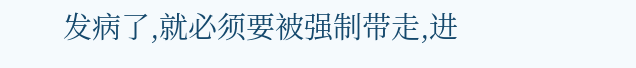发病了,就必须要被强制带走,进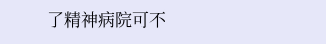了精神病院可不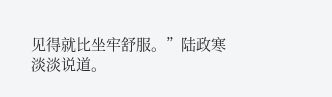见得就比坐牢舒服。”陆政寒淡淡说道。